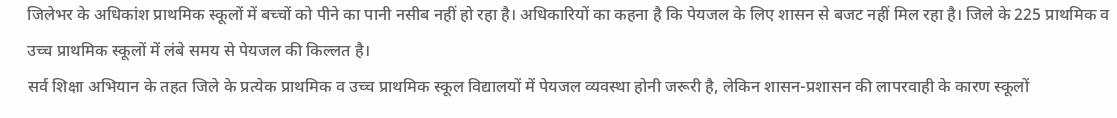जिलेभर के अधिकांश प्राथमिक स्कूलों में बच्चों को पीने का पानी नसीब नहीं हो रहा है। अधिकारियों का कहना है कि पेयजल के लिए शासन से बजट नहीं मिल रहा है। जिले के 225 प्राथमिक व उच्च प्राथमिक स्कूलों में लंबे समय से पेयजल की किल्लत है।
सर्व शिक्षा अभियान के तहत जिले के प्रत्येक प्राथमिक व उच्च प्राथमिक स्कूल विद्यालयों में पेयजल व्यवस्था होनी जरूरी है, लेकिन शासन-प्रशासन की लापरवाही के कारण स्कूलों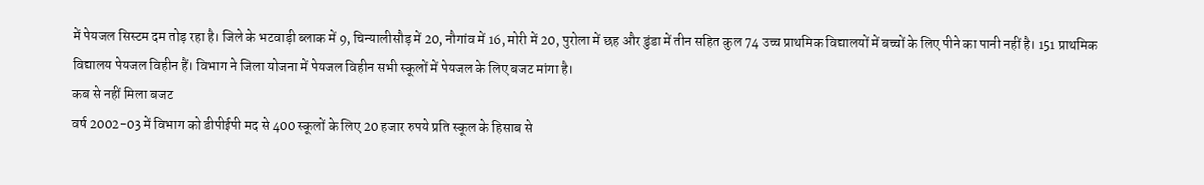में पेयजल सिस्टम दम तोड़ रहा है। जिले के भटवाड़ी ब्लाक में 9, चिन्यालीसौड़ में 20, नौगांव में 16, मोरी में 20, पुरोला में छह और डुंडा में तीन सहित कुल 74 उच्च प्राथमिक विद्यालयों में बच्चों के लिए पीने का पानी नहीं है। 151 प्राथमिक विद्यालय पेयजल विहीन हैं। विभाग ने जिला योजना में पेयजल विहीन सभी स्कूलों में पेयजल के लिए बजट मांगा है।
कब से नहीं मिला बजट
वर्ष 2002-03 में विभाग को डीपीईपी मद से 400 स्कूलों के लिए 20 हजार रुपये प्रति स्कूल के हिसाब से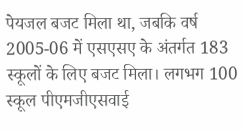पेयजल बजट मिला था, जबकि वर्ष 2005-06 में एसएसए के अंतर्गत 183 स्कूलों के लिए बजट मिला। लगभग 100 स्कूल पीएमजीएसवाई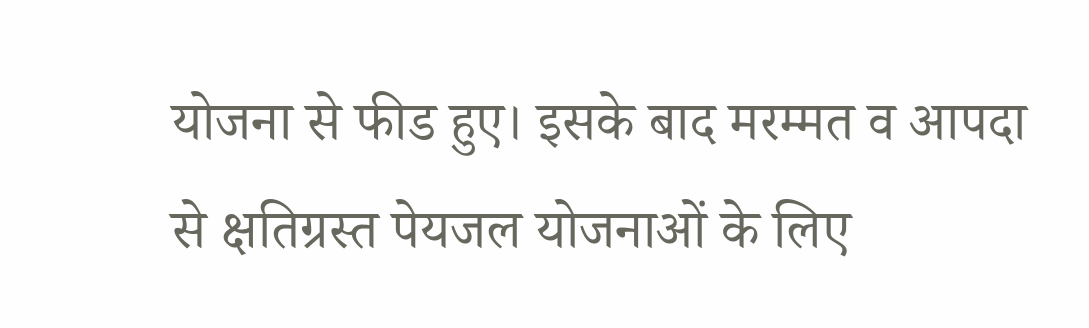योजना से फीड हुए। इसके बाद मरम्मत व आपदा से क्षतिग्रस्त पेयजल योजनाओं के लिए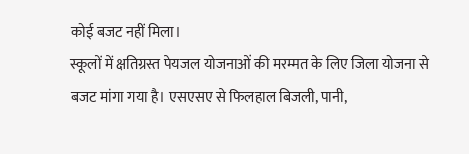कोई बजट नहीं मिला।
स्कूलों में क्षतिग्रस्त पेयजल योजनाओं की मरम्मत के लिए जिला योजना से बजट मांगा गया है। एसएसए से फिलहाल बिजली, पानी,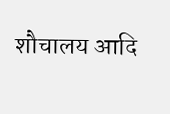शौचालय आदि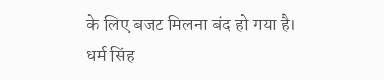के लिए बजट मिलना बंद हो गया है।
धर्म सिंह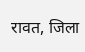रावत, जिला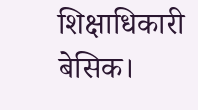शिक्षाधिकारी बेसिक।